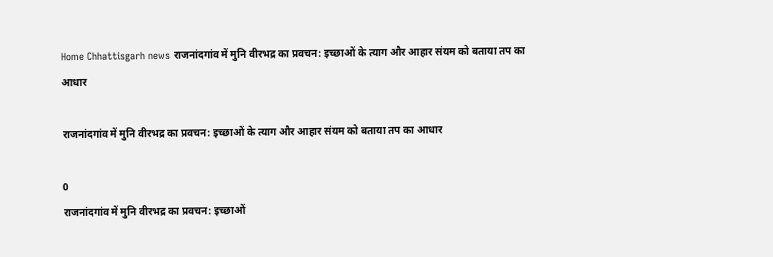Home Chhattisgarh news राजनांदगांव में मुनि वीरभद्र का प्रवचन: इच्छाओं के त्याग और आहार संयम को बताया तप का आधार

राजनांदगांव में मुनि वीरभद्र का प्रवचन: इच्छाओं के त्याग और आहार संयम को बताया तप का आधार

0
राजनांदगांव में मुनि वीरभद्र का प्रवचन: इच्छाओं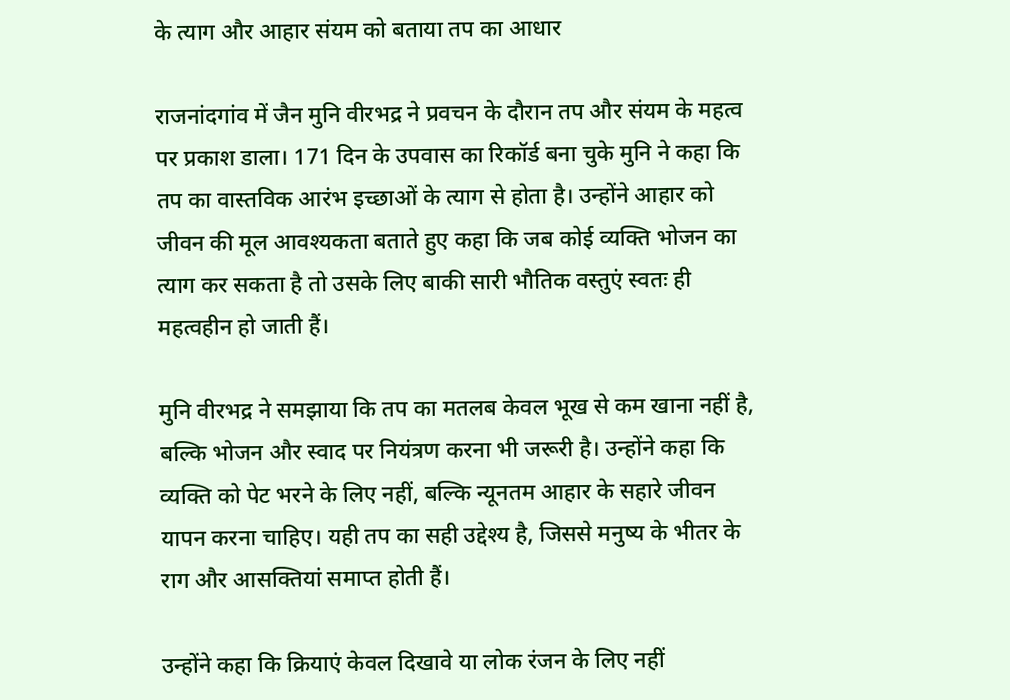के त्याग और आहार संयम को बताया तप का आधार

राजनांदगांव में जैन मुनि वीरभद्र ने प्रवचन के दौरान तप और संयम के महत्व पर प्रकाश डाला। 171 दिन के उपवास का रिकॉर्ड बना चुके मुनि ने कहा कि तप का वास्तविक आरंभ इच्छाओं के त्याग से होता है। उन्होंने आहार को जीवन की मूल आवश्यकता बताते हुए कहा कि जब कोई व्यक्ति भोजन का त्याग कर सकता है तो उसके लिए बाकी सारी भौतिक वस्तुएं स्वतः ही महत्वहीन हो जाती हैं।

मुनि वीरभद्र ने समझाया कि तप का मतलब केवल भूख से कम खाना नहीं है, बल्कि भोजन और स्वाद पर नियंत्रण करना भी जरूरी है। उन्होंने कहा कि व्यक्ति को पेट भरने के लिए नहीं, बल्कि न्यूनतम आहार के सहारे जीवन यापन करना चाहिए। यही तप का सही उद्देश्य है, जिससे मनुष्य के भीतर के राग और आसक्तियां समाप्त होती हैं।

उन्होंने कहा कि क्रियाएं केवल दिखावे या लोक रंजन के लिए नहीं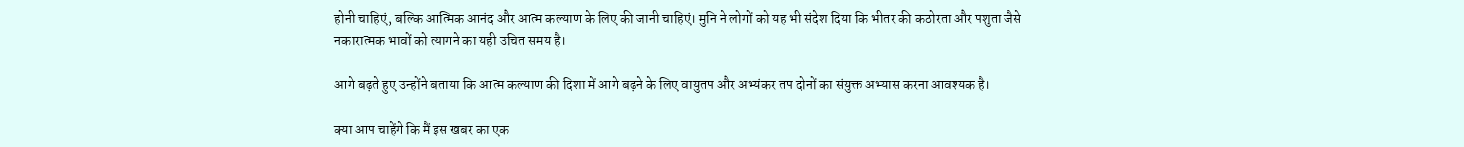होनी चाहिएं, बल्कि आत्मिक आनंद और आत्म कल्याण के लिए की जानी चाहिएं। मुनि ने लोगों को यह भी संदेश दिया कि भीतर की कठोरता और पशुता जैसे नकारात्मक भावों को त्यागने का यही उचित समय है।

आगे बढ़ते हुए उन्होंने बताया कि आत्म कल्याण की दिशा में आगे बढ़ने के लिए वायुतप और अभ्यंकर तप दोनों का संयुक्त अभ्यास करना आवश्यक है।

क्या आप चाहेंगे कि मैं इस खबर का एक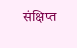संक्षिप्त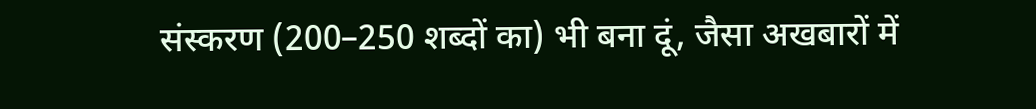संस्करण (200–250 शब्दों का) भी बना दूं, जैसा अखबारों में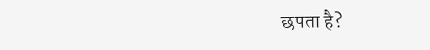छपता है?